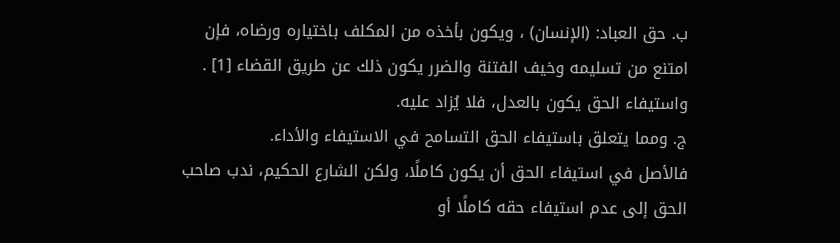ب. حق العباد: (الإنسان) ، ويكون بأخذه من المكلف باختياره ورضاه، فإن امتنع من تسليمه وخيف الفتنة والضرر يكون ذلك عن طريق القضاء [1] .
واستيفاء الحق يكون بالعدل، فلا يُزاد عليه.
ج. ومما يتعلق باستيفاء الحق التسامح في الاستيفاء والأداء.
فالأصل في استيفاء الحق أن يكون كاملًا، ولكن الشارع الحكيم، ندب صاحب الحق إلى عدم استيفاء حقه كاملًا أو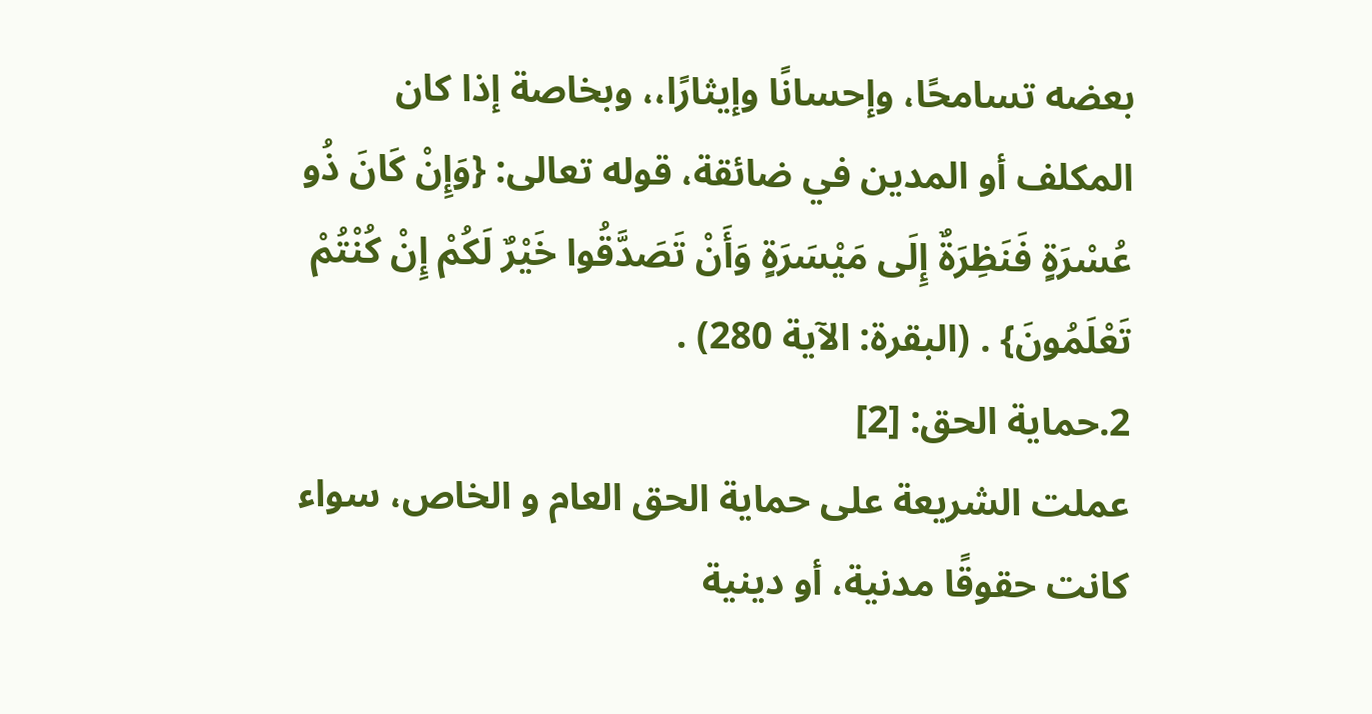بعضه تسامحًا، وإحسانًا وإيثارًا،، وبخاصة إذا كان المكلف أو المدين في ضائقة، قوله تعالى: {وَإِنْ كَانَ ذُو عُسْرَةٍ فَنَظِرَةٌ إِلَى مَيْسَرَةٍ وَأَنْ تَصَدَّقُوا خَيْرٌ لَكُمْ إِنْ كُنْتُمْ تَعْلَمُونَ} . (البقرة: الآية 280) .
2.حماية الحق: [2]
عملت الشريعة على حماية الحق العام و الخاص، سواء كانت حقوقًا مدنية، أو دينية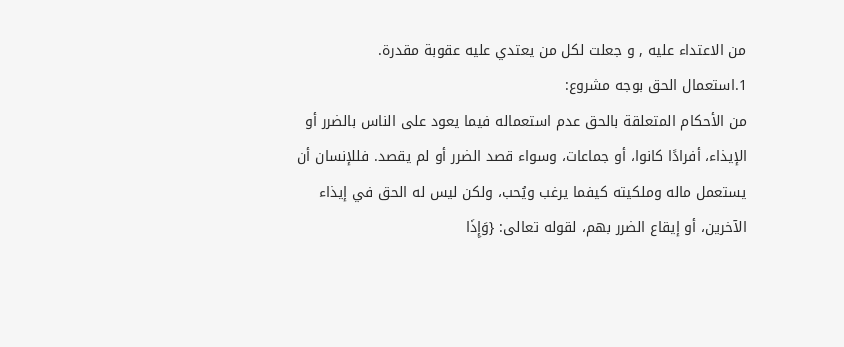من الاعتداء عليه , و جعلت لكل من يعتدي عليه عقوبة مقدرة.
1.استعمال الحق بوجه مشروع:
من الأحكام المتعلقة بالحق عدم استعماله فيما يعود على الناس بالضرر أو الإيذاء، أفرادًا كانوا، أو جماعات، وسواء قصد الضرر أو لم يقصد. فللإنسان أن يستعمل ماله وملكيته كيفما يرغب ويُحب، ولكن ليس له الحق في إيذاء الآخرين، أو إيقاع الضرر بهم، لقوله تعالى: {وَإِذَا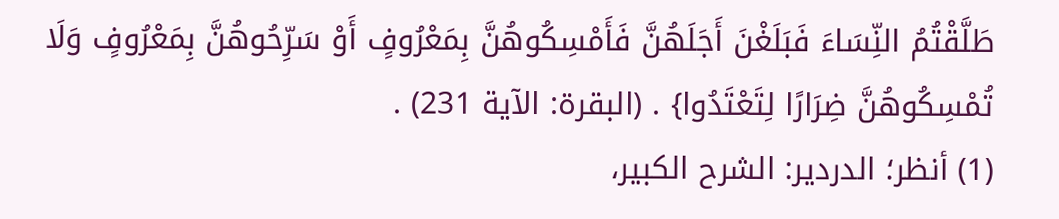طَلَّقْتُمُ النِّسَاءَ فَبَلَغْنَ أَجَلَهُنَّ فَأَمْسِكُوهُنَّ بِمَعْرُوفٍ أَوْ سَرِّحُوهُنَّ بِمَعْرُوفٍ وَلَا تُمْسِكُوهُنَّ ضِرَارًا لِتَعْتَدُوا} . (البقرة: الآية 231) .
(1) أنظر؛ الدردير: الشرح الكبير،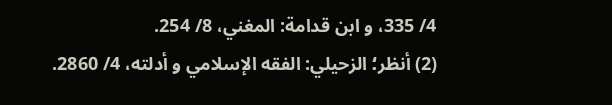4/ 335، و ابن قدامة: المغني، 8/ 254.
(2) أنظر؛ الزحيلي: الفقه الإسلامي و أدلته، 4/ 2860.